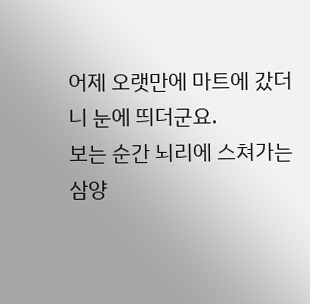어제 오랫만에 마트에 갔더니 눈에 띄더군요.
보는 순간 뇌리에 스쳐가는 삼양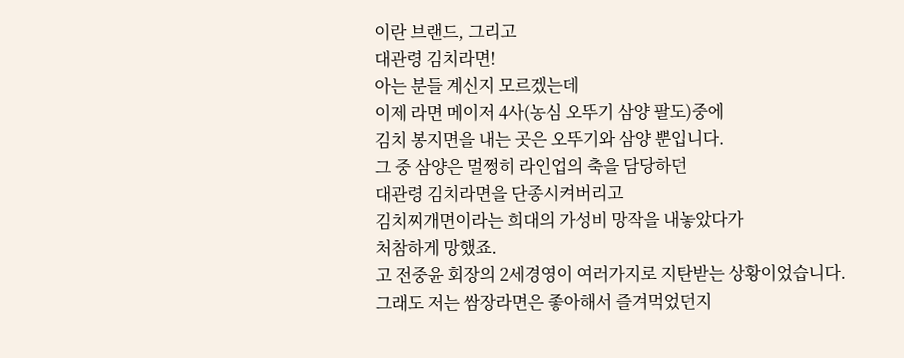이란 브랜드, 그리고
대관령 김치라면!
아는 분들 계신지 모르겠는데
이제 라면 메이저 4사(농심 오뚜기 삼양 팔도)중에
김치 봉지면을 내는 곳은 오뚜기와 삼양 뿐입니다.
그 중 삼양은 멀쩡히 라인업의 축을 담당하던
대관령 김치라면을 단종시켜버리고
김치찌개면이라는 희대의 가성비 망작을 내놓았다가
처참하게 망했죠.
고 전중윤 회장의 2세경영이 여러가지로 지탄받는 상황이었습니다.
그래도 저는 쌈장라면은 좋아해서 즐겨먹었던지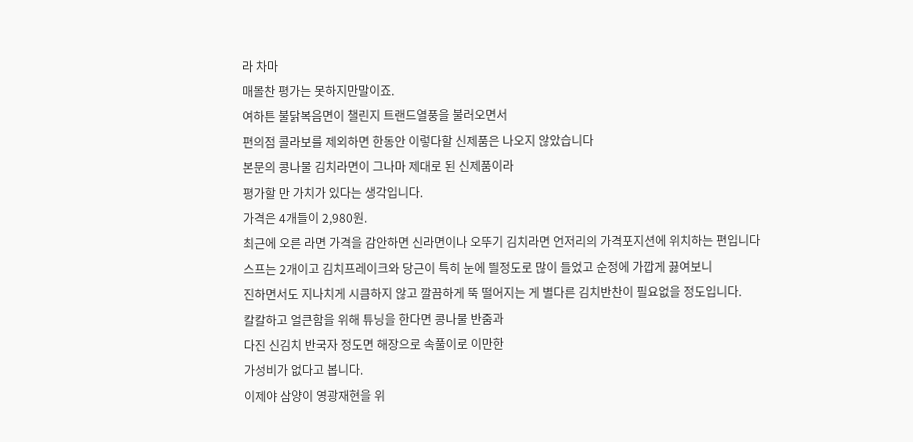라 차마
매몰찬 평가는 못하지만말이죠.
여하튼 불닭복음면이 챌린지 트랜드열풍을 불러오면서
편의점 콜라보를 제외하면 한동안 이렇다할 신제품은 나오지 않았습니다
본문의 콩나물 김치라면이 그나마 제대로 된 신제품이라
평가할 만 가치가 있다는 생각입니다.
가격은 4개들이 2,980원.
최근에 오른 라면 가격을 감안하면 신라면이나 오뚜기 김치라면 언저리의 가격포지션에 위치하는 편입니다
스프는 2개이고 김치프레이크와 당근이 특히 눈에 띌정도로 많이 들었고 순정에 가깝게 끓여보니
진하면서도 지나치게 시큼하지 않고 깔끔하게 뚝 떨어지는 게 별다른 김치반찬이 필요없을 정도입니다.
칼칼하고 얼큰함을 위해 튜닝을 한다면 콩나물 반줌과
다진 신김치 반국자 정도면 해장으로 속풀이로 이만한
가성비가 없다고 봅니다.
이제야 삼양이 영광재현을 위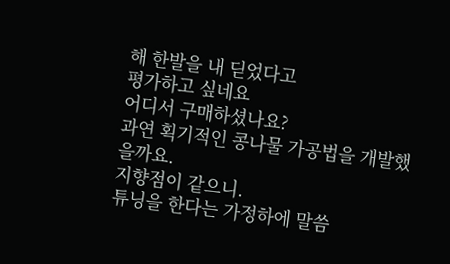해 한발을 내 딛었다고
평가하고 싶네요
어디서 구매하셨나요?
과연 획기적인 콩나물 가공법을 개발했을까요.
지향점이 같으니.
튜닝을 한다는 가정하에 말씀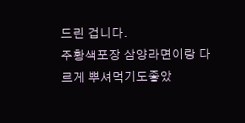드린 겁니다.
주황색포장 삼양라면이랑 다르게 뿌셔먹기도좋았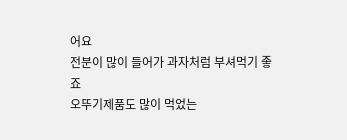어요
전분이 많이 들어가 과자처럼 부셔먹기 좋죠
오뚜기제품도 많이 먹었는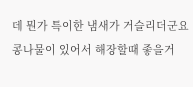데 뭔가 특이한 냄새가 거슬리더군요
콩나물이 있어서 해장할때 좋을거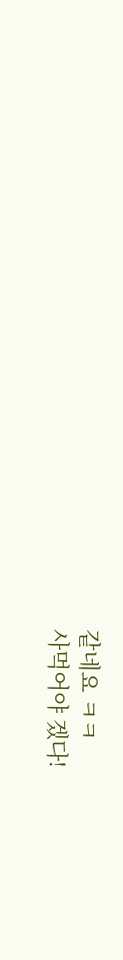같네요 ㅋㅋ
사먹어야 겠다!